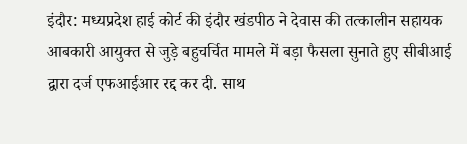इंदौर: मध्यप्रदेश हाई कोर्ट की इंदौर खंडपीठ ने देवास की तत्कालीन सहायक आबकारी आयुक्त से जुड़े बहुचर्चित मामले में बड़ा फैसला सुनाते हुए सीबीआई द्वारा दर्ज एफआईआर रद्द कर दी. साथ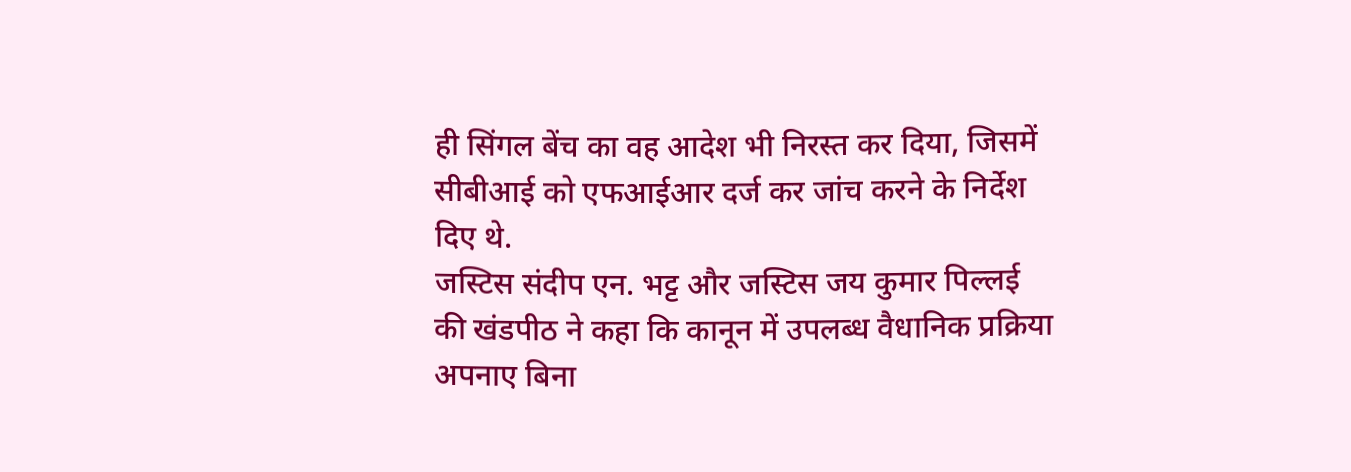ही सिंगल बेंच का वह आदेश भी निरस्त कर दिया, जिसमें सीबीआई को एफआईआर दर्ज कर जांच करने के निर्देश दिए थे.
जस्टिस संदीप एन. भट्ट और जस्टिस जय कुमार पिल्लई की खंडपीठ ने कहा कि कानून में उपलब्ध वैधानिक प्रक्रिया अपनाए बिना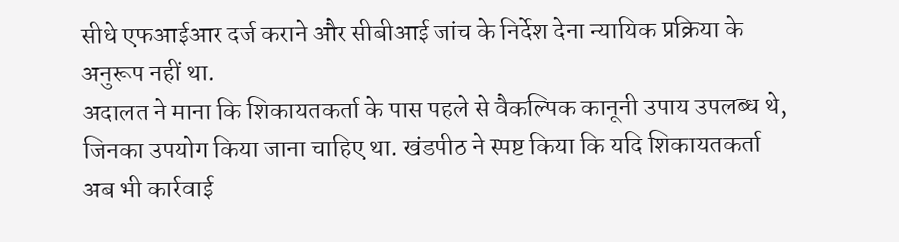सीधे एफआईआर दर्ज कराने और सीबीआई जांच के निर्देश देना न्यायिक प्रक्रिया के अनुरूप नहीं था.
अदालत ने माना कि शिकायतकर्ता के पास पहले से वैकल्पिक कानूनी उपाय उपलब्ध थे, जिनका उपयोग किया जाना चाहिए था. खंडपीठ ने स्पष्ट किया कि यदि शिकायतकर्ता अब भी कार्रवाई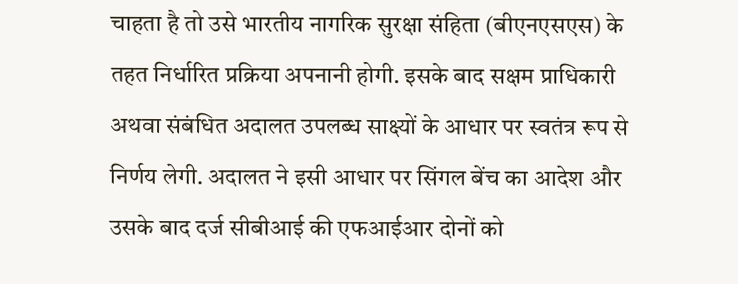चाहता है तो उसे भारतीय नागरिक सुरक्षा संहिता (बीएनएसएस) के तहत निर्धारित प्रक्रिया अपनानी होगी. इसके बाद सक्षम प्राधिकारी अथवा संबंधित अदालत उपलब्ध साक्ष्यों के आधार पर स्वतंत्र रूप से निर्णय लेगी. अदालत ने इसी आधार पर सिंगल बेंच का आदेश और उसके बाद दर्ज सीबीआई की एफआईआर दोनों को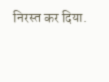निरस्त कर दिया.